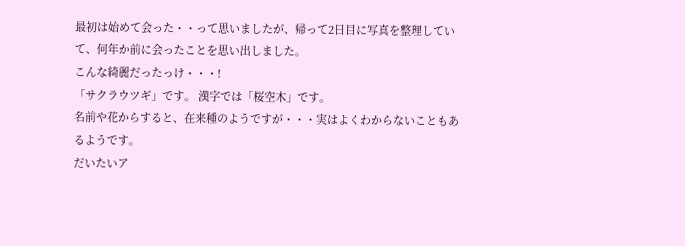最初は始めて会った・・って思いましたが、帰って2日目に写真を整理していて、何年か前に会ったことを思い出しました。
こんな綺麗だったっけ・・・!
「サクラウツギ」です。 漢字では「桜空木」です。
名前や花からすると、在来種のようですが・・・実はよくわからないこともあるようです。
だいたいア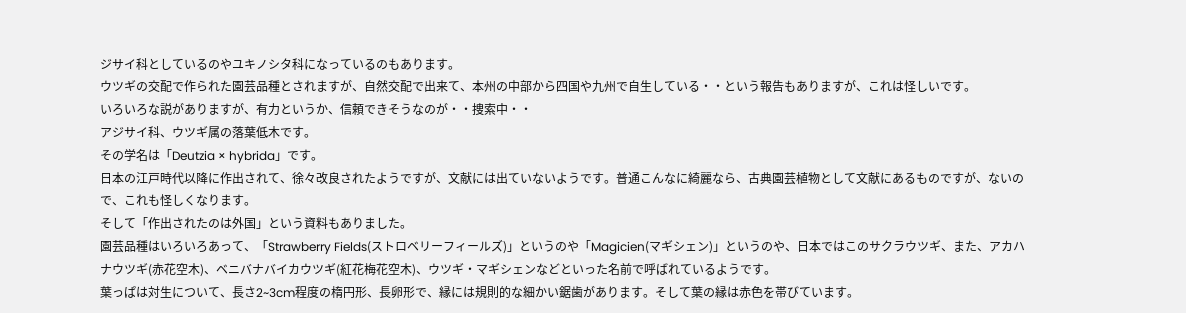ジサイ科としているのやユキノシタ科になっているのもあります。
ウツギの交配で作られた園芸品種とされますが、自然交配で出来て、本州の中部から四国や九州で自生している・・という報告もありますが、これは怪しいです。
いろいろな説がありますが、有力というか、信頼できそうなのが・・捜索中・・
アジサイ科、ウツギ属の落葉低木です。
その学名は「Deutzia × hybrida」です。
日本の江戸時代以降に作出されて、徐々改良されたようですが、文献には出ていないようです。普通こんなに綺麗なら、古典園芸植物として文献にあるものですが、ないので、これも怪しくなります。
そして「作出されたのは外国」という資料もありました。
園芸品種はいろいろあって、「Strawberry Fields(ストロベリーフィールズ)」というのや「Magicien(マギシェン)」というのや、日本ではこのサクラウツギ、また、アカハナウツギ(赤花空木)、ベニバナバイカウツギ(紅花梅花空木)、ウツギ・マギシェンなどといった名前で呼ばれているようです。
葉っぱは対生について、長さ2~3cm程度の楕円形、長卵形で、縁には規則的な細かい鋸歯があります。そして葉の縁は赤色を帯びています。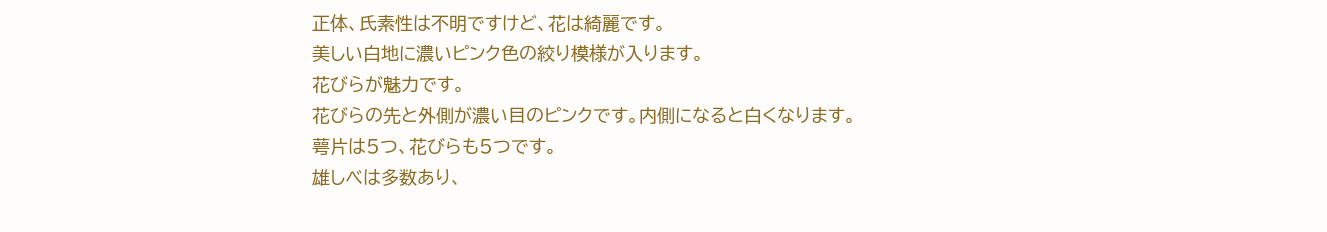正体、氏素性は不明ですけど、花は綺麗です。
美しい白地に濃いピンク色の絞り模様が入ります。
花びらが魅力です。
花びらの先と外側が濃い目のピンクです。内側になると白くなります。
萼片は5つ、花びらも5つです。
雄しべは多数あり、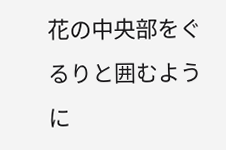花の中央部をぐるりと囲むように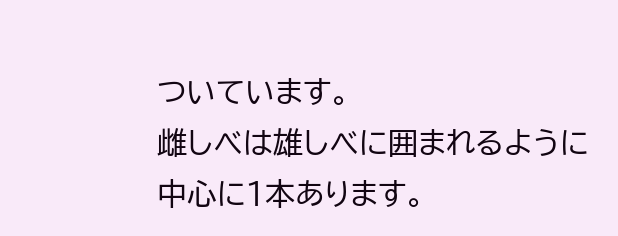ついています。
雌しべは雄しべに囲まれるように中心に1本あります。